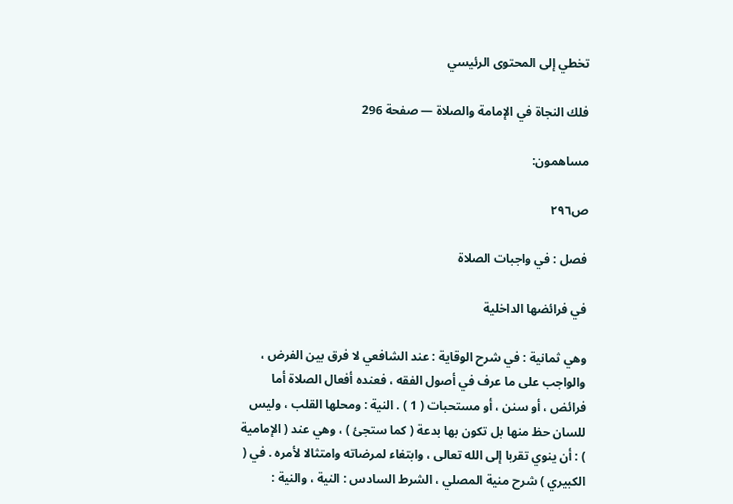تخطي إلى المحتوى الرئيسي

فلك النجاة في الإمامة والصلاة — صفحة 296

مساهمون:

ص٢٩٦

فصل : في واجبات الصلاة

في فرائضها الداخلية

وهي ثمانية : في شرح الوقاية : عند الشافعي لا فرق بين الفرض ، والواجب على ما عرف في أصول الفقه ، فعنده أفعال الصلاة أما فرائض ، أو سنن ، أو مستحبات ( 1 ) . النية : ومحلها القلب ، وليس للسان حظ منها بل تكون بها بدعة ( كما ستجئ ) ، وهي عند ( الإمامية ) : أن ينوي تقربا إلى الله تعالى ، وابتغاء لمرضاته وامتثالا لأمره . في ( الكبيري ) شرح منية المصلي ، الشرط السادس : النية ، والنية :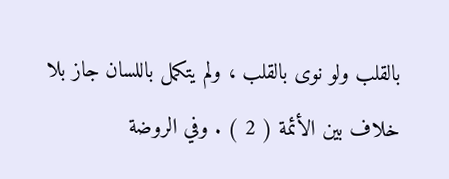بالقلب ولو نوى بالقلب ، ولم يتكمل باللسان جاز بلا خلاف بين الأئمة ( 2 ) . وفي الروضة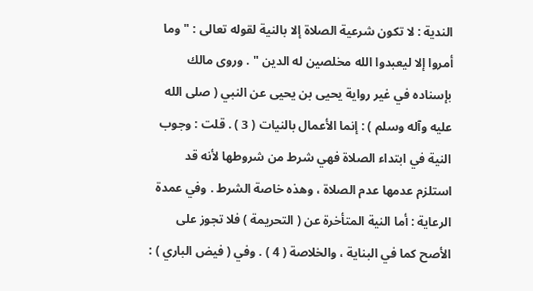الندية : لا تكون شرعية الصلاة إلا بالنية لقوله تعالى : " وما أمروا إلا ليعبدوا الله مخلصين له الدين " . وروى مالك بإسناده في غير رواية يحيى بن يحيى عن النبي ( صلى الله عليه وآله وسلم ) : إنما الأعمال بالنيات ( 3 ) . قلت : وجوب النية في ابتداء الصلاة فهي شرط من شروطها لأنه قد استلزم عدمها عدم الصلاة ، وهذه خاصة الشرط . وفي عمدة الرعاية : أما النية المتأخرة عن ( التحريمة ) فلا تجوز على الأصح كما في البناية ، والخلاصة ( 4 ) . وفي ( فيض الباري ) :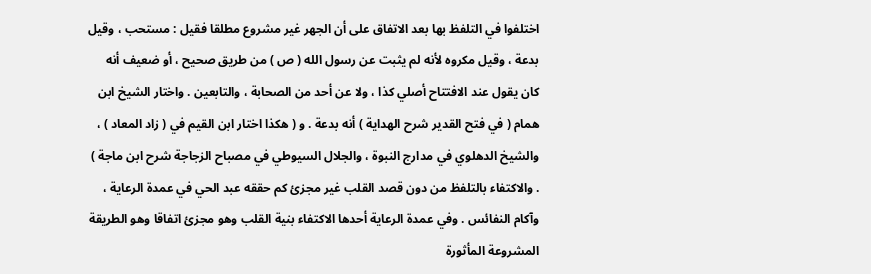اختلفوا في التلفظ بها بعد الاتفاق على أن الجهر غير مشروع مطلقا فقيل : مستحب ، وقيل بدعة ، وقيل مكروه لأنه لم يثبت عن رسول الله ( ص ) من طريق صحيح ، أو ضعيف أنه كان يقول عند الافتتاح أصلي كذا ، ولا عن أحد من الصحابة ، والتابعين . واختار الشيخ ابن همام ( في فتح القدير شرح الهداية ) أنه بدعة . و ( هكذا اختار ابن القيم في ( زاد المعاد ) ، والشيخ الدهلوي في مدارج النبوة ، والجلال السيوطي في مصباح الزجاجة شرح ابن ماجة ) . والاكتفاء بالتلفظ من دون قصد القلب غير مجزئ كم حققه عبد الحي في عمدة الرعاية ، وآكام النفائس . وفي عمدة الرعاية أحدها الاكتفاء بنية القلب وهو مجزئ اتفاقا وهو الطريقة المشروعة المأثورة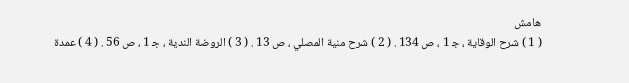هامش
( 1 ) شرح الوقاية ، ج‍ 1 ، ص 134 . ( 2 ) شرح منية المصلي ، ص 13 . ( 3 ) الروضة الندية ، ج‍ 1 ، ص 56 . ( 4 ) عمدة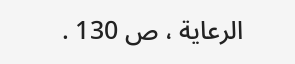الرعاية ، ص 130 .